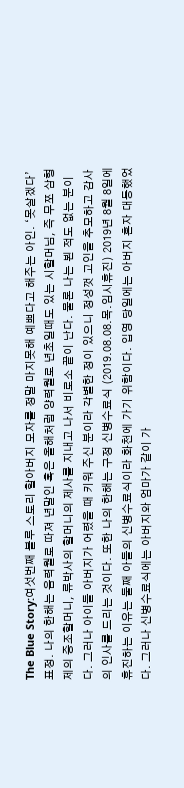The Blue Story:여섯번째 블루 스토리 할아버지 모자를 정말 마지못해 예쁘다고 해주는 아인. ‘못살겠다’ 표정. 나의 한해는 음력월로 따져 년말인 혹은 올해처럼 양력월로 년초일때도 있는 시할머님, 즉 무쪼 삼형제의 증조할머니, 류박사의 할머니의 제사를 지내고 나서 비로소 끝이 난다. 물론 나는 뵌 적도 없는 분이다. 그러나 아이들 아버지가 어렸을 때 키워 주신 분이라 각별한 정이 있으니 정성껏 고인을 추모하고 감사의 인사를 드리는 것이다. 또한 나의 한해는 구정 신병수료식 (2019.08.08.목.임시휴진) 2019년 8월 8일에 휴진하는 이유는 둘째 아들의 신병수료식이라 화천에 가기 위함이다. 입영 당일에는 아버지 혼자 대동했었다. 그러나 신병수료식에는 아버지와 엄마가 같이 가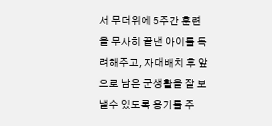서 무더위에 5주간 훈련을 무사히 끝낸 아이를 독려해주고, 자대배치 후 앞으로 남은 군생활을 잘 보낼수 있도록 용기를 주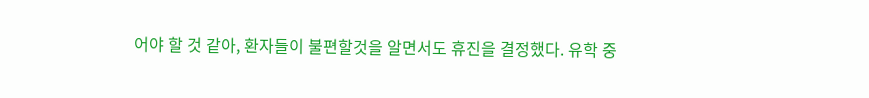어야 할 것 같아, 환자들이 불편할것을 알면서도 휴진을 결정했다. 유학 중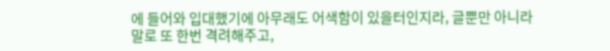에 들어와 입대했기에 아무래도 어색함이 있을터인지라, 글뿐만 아니라 말로 또 한번 격려해주고,